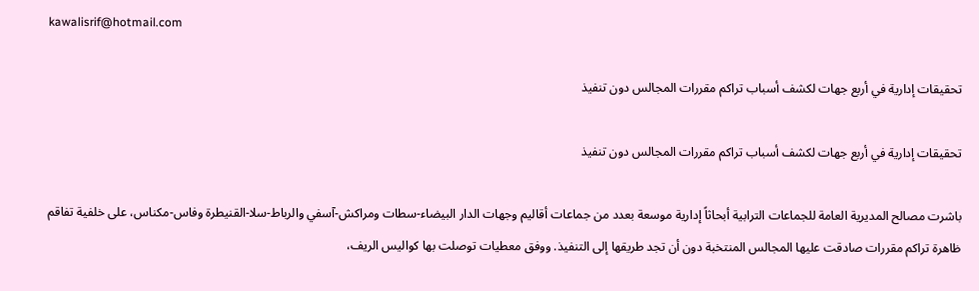kawalisrif@hotmail.com

تحقيقات إدارية في أربع جهات لكشف أسباب تراكم مقررات المجالس دون تنفيذ

تحقيقات إدارية في أربع جهات لكشف أسباب تراكم مقررات المجالس دون تنفيذ

باشرت مصالح المديرية العامة للجماعات الترابية أبحاثاً إدارية موسعة بعدد من جماعات أقاليم وجهات الدار البيضاء-سطات ومراكش-آسفي والرباط-سلا-القنيطرة وفاس-مكناس، على خلفية تفاقم ظاهرة تراكم مقررات صادقت عليها المجالس المنتخبة دون أن تجد طريقها إلى التنفيذ. ووفق معطيات توصلت بها كواليس الريف،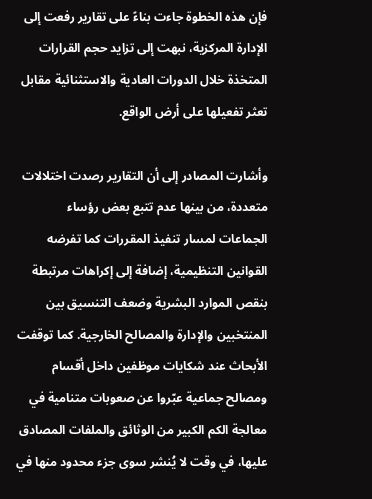فإن هذه الخطوة جاءت بناءً على تقارير رفعت إلى الإدارة المركزية، نبهت إلى تزايد حجم القرارات المتخذة خلال الدورات العادية والاستثنائية مقابل تعثر تفعيلها على أرض الواقع.

وأشارت المصادر إلى أن التقارير رصدت اختلالات متعددة، من بينها عدم تتبع بعض رؤساء الجماعات لمسار تنفيذ المقررات كما تفرضه القوانين التنظيمية، إضافة إلى إكراهات مرتبطة بنقص الموارد البشرية وضعف التنسيق بين المنتخبين والإدارة والمصالح الخارجية. كما توقفت الأبحاث عند شكايات موظفين داخل أقسام ومصالح جماعية عبّروا عن صعوبات متنامية في معالجة الكم الكبير من الوثائق والملفات المصادق عليها، في وقت لا يُنشر سوى جزء محدود منها في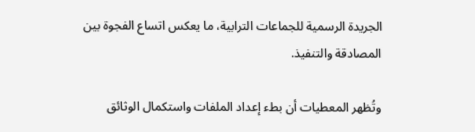الجريدة الرسمية للجماعات الترابية، ما يعكس اتساع الفجوة بين المصادقة والتنفيذ.

وتُظهر المعطيات أن بطء إعداد الملفات واستكمال الوثائق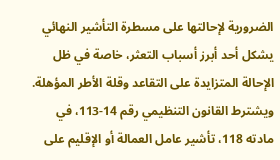الضرورية لإحالتها على مسطرة التأشير النهائي يشكل أحد أبرز أسباب التعثر، خاصة في ظل الإحالة المتزايدة على التقاعد وقلة الأطر المؤهلة. ويشترط القانون التنظيمي رقم 14-113، في مادته 118، تأشير عامل العمالة أو الإقليم على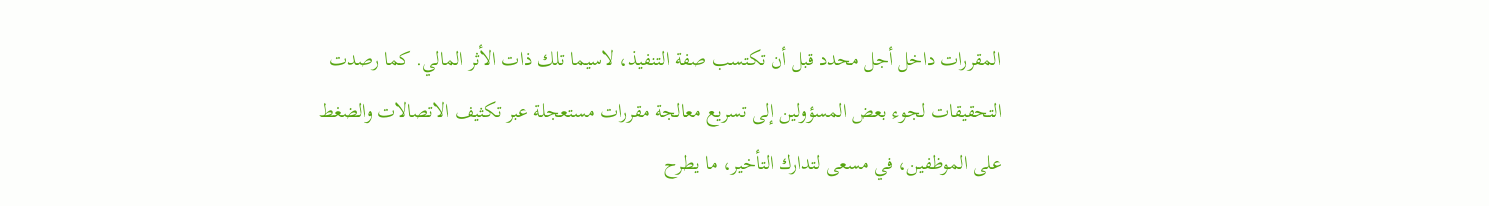المقررات داخل أجل محدد قبل أن تكتسب صفة التنفيذ، لاسيما تلك ذات الأثر المالي. كما رصدت التحقيقات لجوء بعض المسؤولين إلى تسريع معالجة مقررات مستعجلة عبر تكثيف الاتصالات والضغط على الموظفين، في مسعى لتدارك التأخير، ما يطرح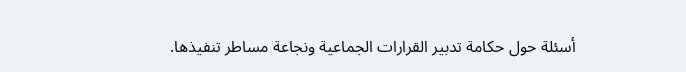أسئلة حول حكامة تدبير القرارات الجماعية ونجاعة مساطر تنفيذها.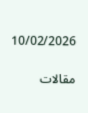10/02/2026

مقالات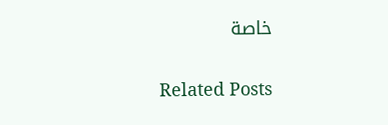خاصة

Related Posts